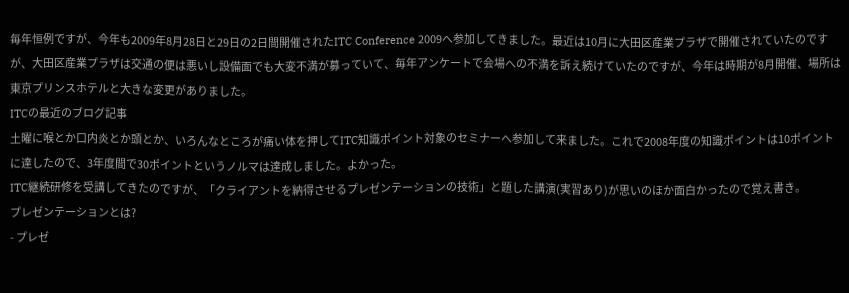毎年恒例ですが、今年も2009年8月28日と29日の2日間開催されたITC Conference 2009へ参加してきました。最近は10月に大田区産業プラザで開催されていたのですが、大田区産業プラザは交通の便は悪いし設備面でも大変不満が募っていて、毎年アンケートで会場への不満を訴え続けていたのですが、今年は時期が8月開催、場所は東京プリンスホテルと大きな変更がありました。
ITCの最近のブログ記事
土曜に喉とか口内炎とか頭とか、いろんなところが痛い体を押してITC知識ポイント対象のセミナーへ参加して来ました。これで2008年度の知識ポイントは10ポイントに達したので、3年度間で30ポイントというノルマは達成しました。よかった。
ITC継続研修を受講してきたのですが、「クライアントを納得させるプレゼンテーションの技術」と題した講演(実習あり)が思いのほか面白かったので覚え書き。
プレゼンテーションとは?
- プレゼ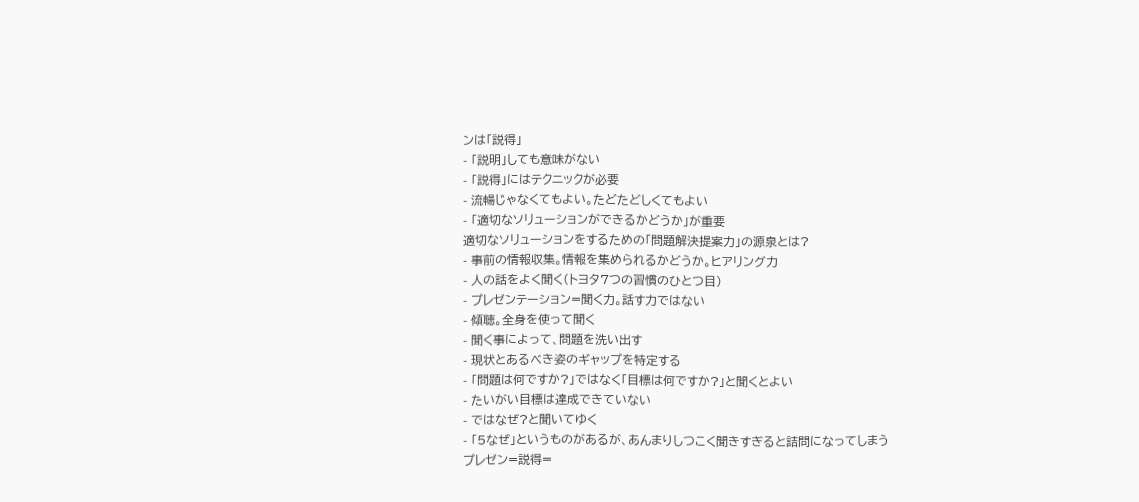ンは「説得」
- 「説明」しても意味がない
- 「説得」にはテクニックが必要
- 流暢じゃなくてもよい。たどたどしくてもよい
- 「適切なソリューションができるかどうか」が重要
適切なソリューションをするための「問題解決提案力」の源泉とは?
- 事前の情報収集。情報を集められるかどうか。ヒアリング力
- 人の話をよく聞く(トヨタ7つの習慣のひとつ目)
- プレゼンテーション=聞く力。話す力ではない
- 傾聴。全身を使って聞く
- 聞く事によって、問題を洗い出す
- 現状とあるべき姿のギャップを特定する
- 「問題は何ですか?」ではなく「目標は何ですか?」と聞くとよい
- たいがい目標は達成できていない
- ではなぜ?と聞いてゆく
- 「5なぜ」というものがあるが、あんまりしつこく聞きすぎると詰問になってしまう
プレゼン=説得=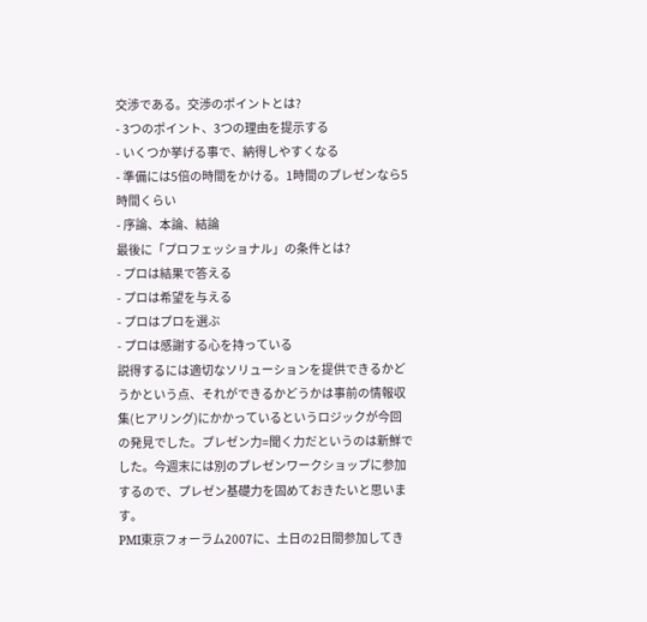交渉である。交渉のポイントとは?
- 3つのポイント、3つの理由を提示する
- いくつか挙げる事で、納得しやすくなる
- 準備には5倍の時間をかける。1時間のプレゼンなら5時間くらい
- 序論、本論、結論
最後に「プロフェッショナル」の条件とは?
- プロは結果で答える
- プロは希望を与える
- プロはプロを選ぶ
- プロは感謝する心を持っている
説得するには適切なソリューションを提供できるかどうかという点、それができるかどうかは事前の情報収集(ヒアリング)にかかっているというロジックが今回の発見でした。プレゼン力=聞く力だというのは新鮮でした。今週末には別のプレゼンワークショップに参加するので、プレゼン基礎力を固めておきたいと思います。
PMI東京フォーラム2007に、土日の2日間参加してき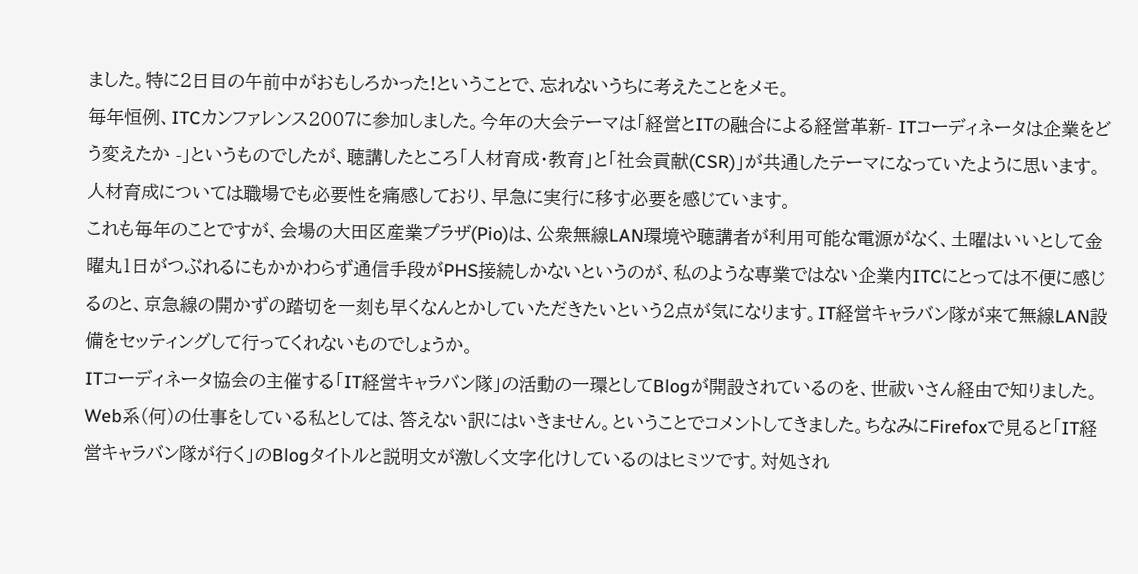ました。特に2日目の午前中がおもしろかった!ということで、忘れないうちに考えたことをメモ。
毎年恒例、ITCカンファレンス2007に参加しました。今年の大会テーマは「経営とITの融合による経営革新- ITコーディネータは企業をどう変えたか -」というものでしたが、聴講したところ「人材育成・教育」と「社会貢献(CSR)」が共通したテーマになっていたように思います。人材育成については職場でも必要性を痛感しており、早急に実行に移す必要を感じています。
これも毎年のことですが、会場の大田区産業プラザ(Pio)は、公衆無線LAN環境や聴講者が利用可能な電源がなく、土曜はいいとして金曜丸1日がつぶれるにもかかわらず通信手段がPHS接続しかないというのが、私のような専業ではない企業内ITCにとっては不便に感じるのと、京急線の開かずの踏切を一刻も早くなんとかしていただきたいという2点が気になります。IT経営キャラバン隊が来て無線LAN設備をセッティングして行ってくれないものでしょうか。
ITコーディネータ協会の主催する「IT経営キャラバン隊」の活動の一環としてBlogが開設されているのを、世祓いさん経由で知りました。Web系(何)の仕事をしている私としては、答えない訳にはいきません。ということでコメントしてきました。ちなみにFirefoxで見ると「IT経営キャラバン隊が行く」のBlogタイトルと説明文が激しく文字化けしているのはヒミツです。対処され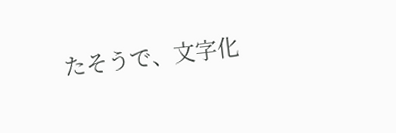たそうで、文字化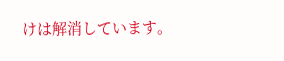けは解消しています。